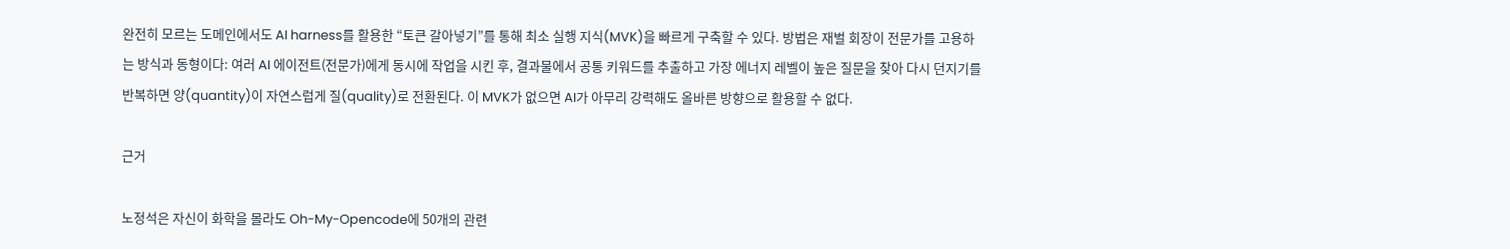완전히 모르는 도메인에서도 AI harness를 활용한 “토큰 갈아넣기”를 통해 최소 실행 지식(MVK)을 빠르게 구축할 수 있다. 방법은 재벌 회장이 전문가를 고용하는 방식과 동형이다: 여러 AI 에이전트(전문가)에게 동시에 작업을 시킨 후, 결과물에서 공통 키워드를 추출하고 가장 에너지 레벨이 높은 질문을 찾아 다시 던지기를 반복하면 양(quantity)이 자연스럽게 질(quality)로 전환된다. 이 MVK가 없으면 AI가 아무리 강력해도 올바른 방향으로 활용할 수 없다.

근거

노정석은 자신이 화학을 몰라도 Oh-My-Opencode에 50개의 관련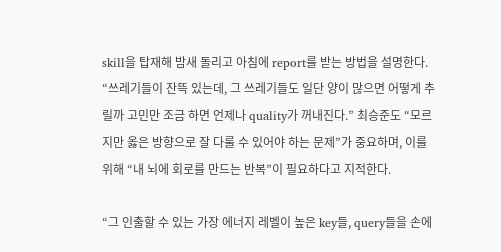skill을 탑재해 밤새 돌리고 아침에 report를 받는 방법을 설명한다. “쓰레기들이 잔뜩 있는데, 그 쓰레기들도 일단 양이 많으면 어떻게 추릴까 고민만 조금 하면 언제나 quality가 꺼내진다.” 최승준도 “모르지만 옳은 방향으로 잘 다룰 수 있어야 하는 문제”가 중요하며, 이를 위해 “내 뇌에 회로를 만드는 반복”이 필요하다고 지적한다.

“그 인출할 수 있는 가장 에너지 레벨이 높은 key들, query들을 손에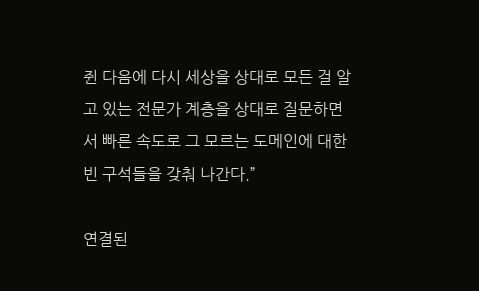쥔 다음에 다시 세상을 상대로 모든 걸 알고 있는 전문가 계층을 상대로 질문하면서 빠른 속도로 그 모르는 도메인에 대한 빈 구석들을 갖춰 나간다.”

연결된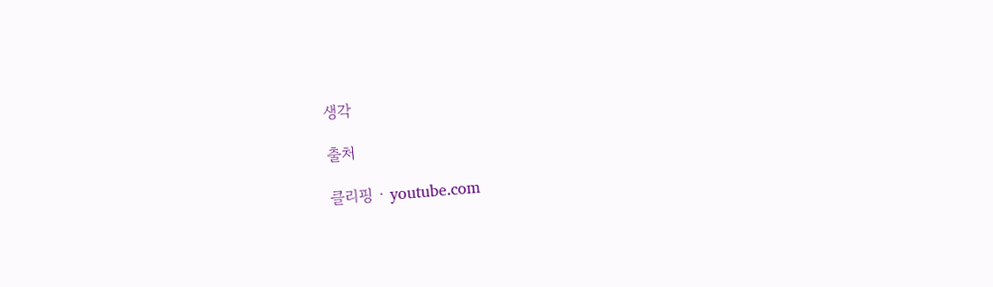생각

출처

클리핑 · youtube.com